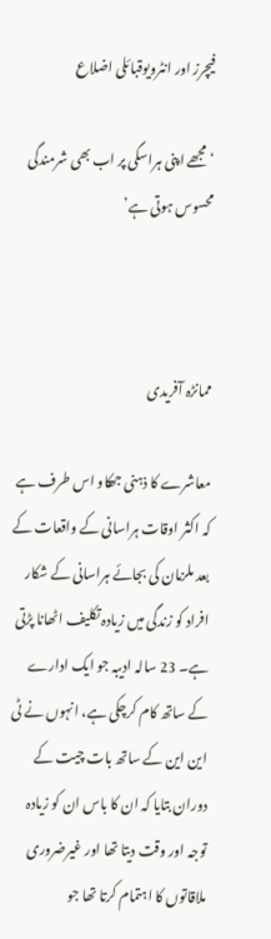فیچرز اور انٹرویوقبائلی اضلاع

‘مجھے اپنی ہراسگی پر اب بھی شرمندگی محسوس ہوتی ہے’



ممانڑہ آفریدی

معاشرے کا ذہنی جھکاو اس طرف ہے کہ اکثر اوقات ہراسانی کے واقعات کے بعد ملزمان کی بجائے ہراسانی کے شکار افراد کو زندگی میں زیادہ تکلیف اٹھانا پڑتی ہے۔ 23 سالہ ادیبہ جو ایک ادارے کے ساتھ کام کرچکی ہے، انہوں نے ٹی این این کے ساتھ بات چیت کے دوران بتایا کہ ان کا باس ان کو زیادہ توجہ اور وقت دیتا تھا اور غیرضروری ملاقاتوں کا اہتمام کرتا تھا جو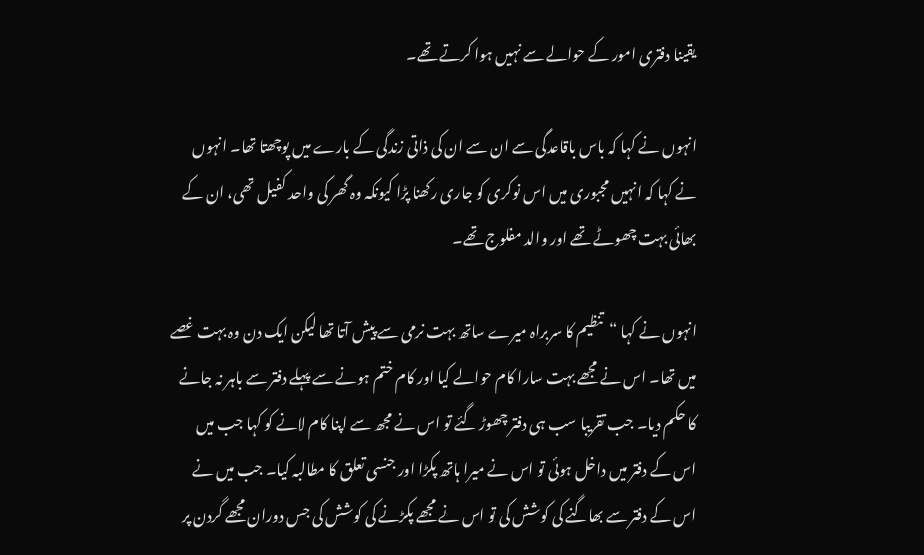یقینا دفتری امور کے حوالے سے نہیں ہوا کرتے تھے۔

انہوں نے کہا کہ باس باقاعدگی سے ان سے ان کی ذاتی زندگی کے بارے میں پوچھتا تھا۔ انہوں نے کہا کہ انہیں مجبوری میں اس نوکری کو جاری رکھنا پڑا کیونکہ وہ گھر کی واحد کفیل تھی، ان کے بھائی بہت چھوٹے تھے اور والد مفلوج تھے۔

انہوں نے کہا “تنظیم کا سربراہ میرے ساتھ بہت نرمی سے پیش آتا تھا لیکن ایک دن وہ بہت غصے میں تھا۔ اس نے مجھے بہت سارا کام حوالے کیا اور کام ختم ہونے سے پہلے دفتر سے باہر نہ جانے کا حکم دیا۔ جب تقریبا سب ہی دفتر چھوڑ گئے تو اس نے مجھ سے اپنا کام لانے کو کہا جب میں اس کے دفتر میں داخل ہوئی تو اس نے میرا ہاتھ پکڑا اور جنسی تعلق کا مطالبہ کیا۔ جب میں نے اس کے دفتر سے بھاگنے کی کوشش کی تو اس نے مجھے پکڑنے کی کوشش کی جس دوران مجھے گردن پر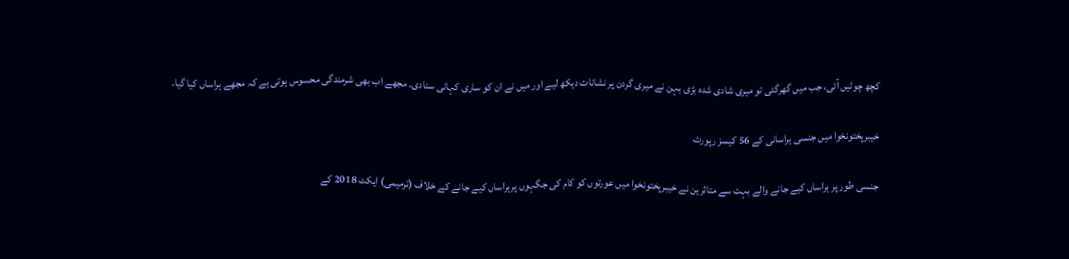کچھ چوٹیں آئی، جب میں گھرگئی تو میری شادی شدہ بڑی بہن نے میری گردن پر نشانات دیکھ لیے اور میں نے ان کو ساری کہانی سنادی۔ مجھے اب بھی شرمندگی محسوس ہوتی ہے کہ مجھے ہراساں کیا گیا۔

خیبرپختونخوا میں جنسی ہراسانی کے 56 کیسز رپورٹ

جنسی طور پر ہراساں کیے جانے والے بہت سے متاثرین نے خیبرپختونخوا میں عورتوں کو کام کی جگہوں پرہراساں کیے جانے کے خلاف (ترمیمی) ایکٹ 2018 کے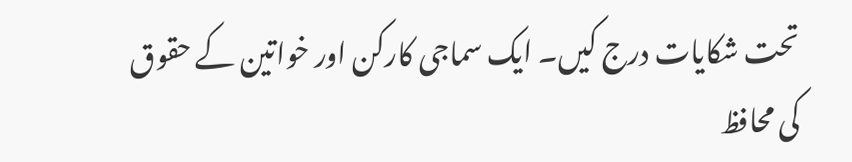تحت شکایات درج کیں۔ ایک سماجی کارکن اور خواتین کے حقوق کی محافظ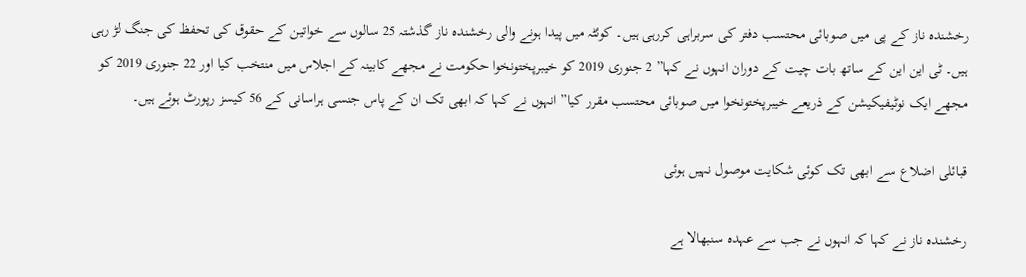رخشندہ ناز کے پی میں صوبائی محتسب دفتر کی سربراہی کررہی ہیں۔ کوئٹہ میں پیدا ہونے والی رخشندہ ناز گذشتہ 25 سالوں سے خواتین کے حقوق کی تحفظ کی جنگ لڑ رہی ہیں۔ ٹی این این کے ساتھ بات چیت کے دوران انہوں نے کہا” 2 جنوری 2019 کو خیبرپختونخوا حکومت نے مجھے کابینہ کے اجلاس میں منتخب کیا اور 22 جنوری 2019 کو مجھے ایک نوٹیفیکیشن کے ذریعے خیبرپختونخوا میں صوبائی محتسب مقرر کیا” انہوں نے کہا کہ ابھی تک ان کے پاس جنسی ہراسانی کے 56 کیسز رپورٹ ہوئے ہیں۔

قبائلی اضلاع سے ابھی تک کوئی شکایت موصول نہیں ہوئی

رخشندہ ناز نے کہا کہ انہوں نے جب سے عہدہ سنبھالا ہے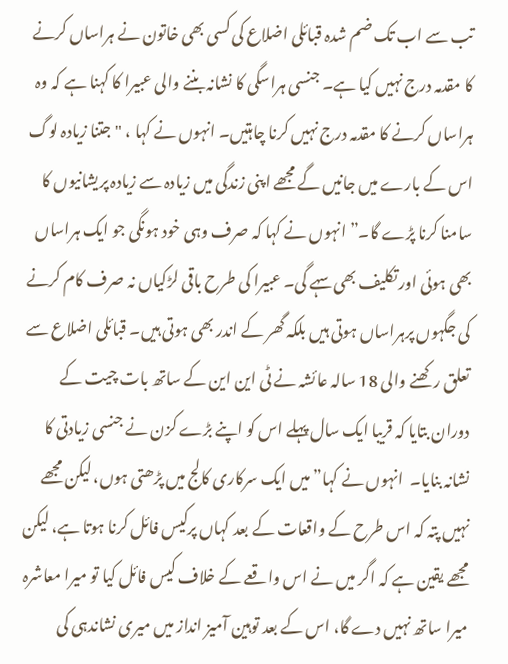تب سے اب تک ضم شدہ قبائلی اضلاع کی کسی بھی خاتون نے ہراساں کرنے کا مقدمہ درج نہیں کیا ہے۔ جنسی ہراسگی کا نشانہ بننے والی عبیرا کا کہنا ہے کہ وہ ہراساں کرنے کا مقدمہ درج نہیں کرنا چاہتیں۔ انہوں نے کہا ، "جتنا زیادہ لوگ اس کے بارے میں جانیں گے مجھے اپنی زندگی میں زیادہ سے زیادہ پریشانیوں کا سامنا کرنا پڑے گا۔” انہوں نے کہا کہ صرف وہی خود ہونگی جو ایک ہراساں بھی ہوئی اور تکلیف بھی سہے گی۔ عبیرا کی طرح باقی لڑکیاں نہ صرف کام کرنے کی جگہوں پرہراساں ہوتی ہیں بلکہ گھر کے اندر بھی ہوتی ہیں۔ قبائلی اضلاع سے تعلق رکھنے والی 18 سالہ عائشہ نے ٹی این این کے ساتھ بات چیت کے دوران بتایا کہ قریبا ایک سال پہلے اس کو اپنے بڑے کزن نے جنسی زیادتی کا نشانہ بنایا۔  انہوں نے کہا” میں ایک سرکاری کالج میں پڑھتی ہوں، لیکن مجھے نہیں پتہ کہ اس طرح کے واقعات کے بعد کہاں پرکیس فائل کرنا ہوتا ہے، لیکن مجھے یقین ہے کہ اگر میں نے اس واقعے کے خلاف کیس فائل کیا تو میرا معاشرہ میرا ساتھ نہیں دے گا، اس کے بعد توہین آمیز انداز میں میری نشاندہی کی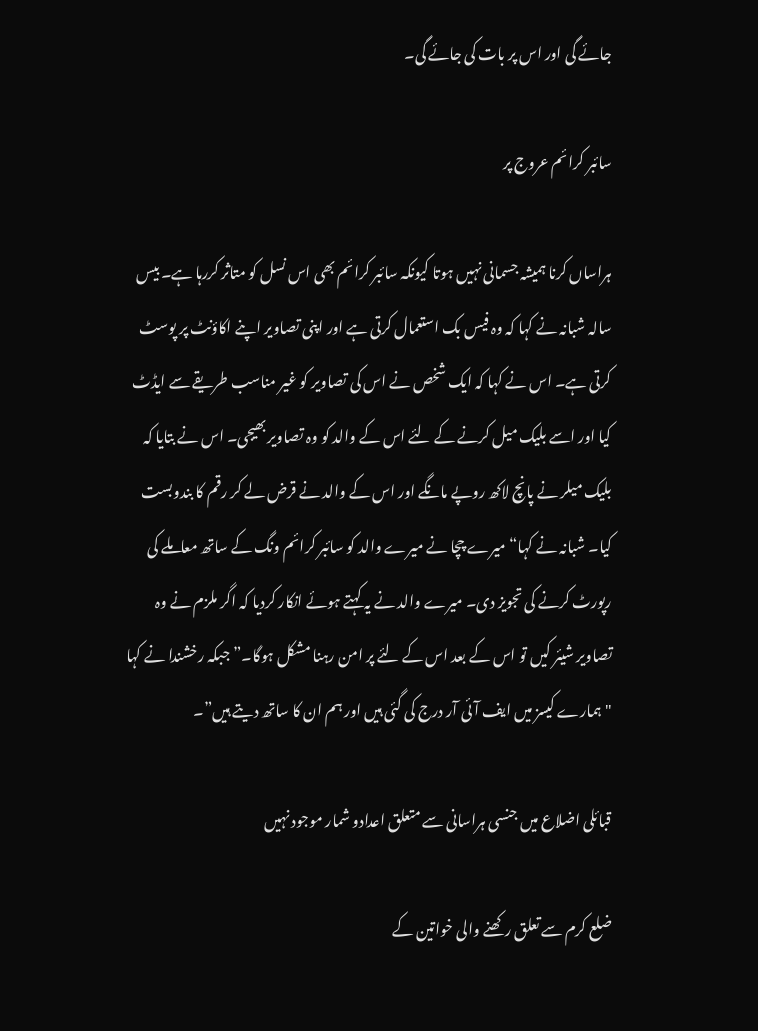جائے گی اور اس پر بات کی جائے گی۔

سائبر کرائم عروج پر

ہراساں کرنا ہمیشہ جسمانی نہیں ہوتا کیونکہ سائبر کرائم بھی اس نسل کو متاثر کررہا ہے۔ بیس سالہ شبانہ نے کہا کہ وہ فیس بک استعمال کرتی ہے اور اپنی تصاویر اپنے اکاؤنٹ پر پوسٹ کرتی ہے۔ اس نے کہا کہ ایک شخص نے اس کی تصاویر کو غیر مناسب طریقے سے ایڈٹ کیا اور اسے بلیک میل کرنے کے لئے اس کے والد کو وہ تصاویر بھیجی۔ اس نے بتایا کہ بلیک میلر نے پانچ لاکھ روپے مانگے اور اس کے والد نے قرض لے کر رقم کا بندوبست کیا۔ شبانہ نے کہا“میرے چچا نے میرے والد کو سائبر کرائم ونگ کے ساتھ معاملے کی رپورٹ کرنے کی تجویز دی۔ میرے والد نے یہ کہتے ہوئے انکار کردیا کہ اگر ملزم نے وہ تصاویر شیئر کیں تو اس کے بعد اس کے لئے پر امن رہنا مشکل ہوگا۔”جبکہ رخشندا نے کہا  "ہمارے کیسز میں ایف آئی آر درج کی گئی ہیں اور ہم ان کا ساتھ دیتے ہیں”۔

قبائلی اضلاع میں جنسی ہراسانی سے متعلق اعدادو شمار موجود نہیں

ضلع کرم سے تعلق رکھنے والی خواتین کے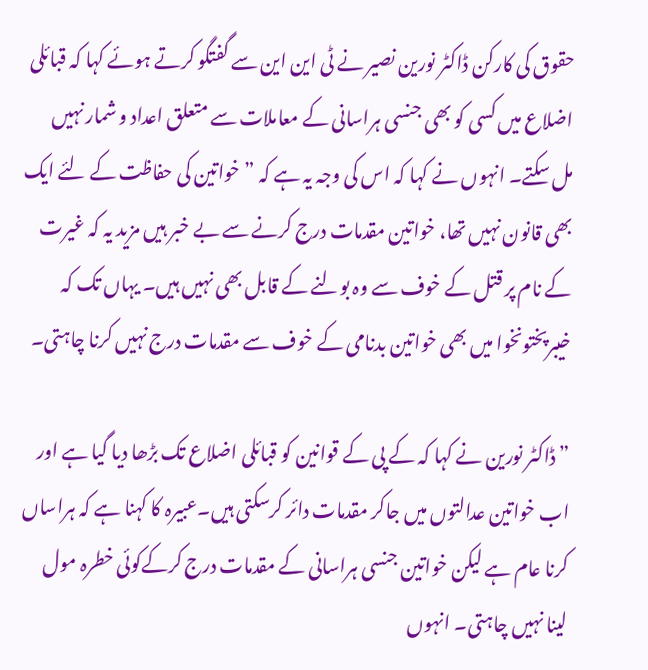حقوق کی کارکن ڈاکٹر نورین نصیر نے ٹی این این سے گفتگو کرتے ہوئے کہا کہ قبائلی اضلاع میں کسی کو بھی جنسی ہراسانی کے معاملات سے متعلق اعداد و شمار نہیں مل سکتے۔ انہوں نے کہا کہ اس کی وجہ یہ ہے کہ ”خواتین کی حفاظت کے لئے ایک بھی قانون نہیں تھا، خواتین مقدمات درج کرنے سے بے خبر ہیں مزید یہ کہ غیرت کے نام پر قتل کے خوف سے وہ بولنے کے قابل بھی نہیں ہیں۔ یہاں تک کہ خیبرپختونخوا میں بھی خواتین بدنامی کے خوف سے مقدمات درج نہیں کرنا چاہتی۔

” ڈاکٹر نورین نے کہا کہ کے پی کے قوانین کو قبائلی اضلاع تک بڑھا دیا گیا ہے اور اب خواتین عدالتوں میں جاکر مقدمات دائر کرسکتی ہیں۔عبیرہ کا کہنا ہے کہ ہراساں کرنا عام ہے لیکن خواتین جنسی ہراسانی کے مقدمات درج کرکےکوئی خطرہ مول لینا نہیں چاہتی۔ انہوں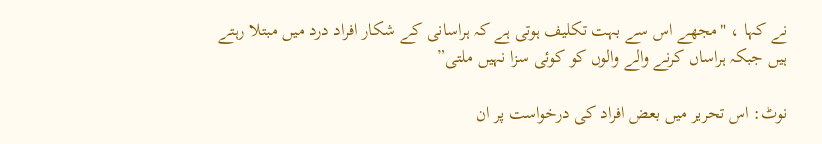نے کہا ، "مجھے اس سے بہت تکلیف ہوتی ہے کہ ہراسانی کے شکار افراد درد میں مبتلا رہتے ہیں جبکہ ہراساں کرنے والے والوں کو کوئی سزا نہیں ملتی”

نوٹ: اس تحریر میں بعض افراد کی درخواست پر ان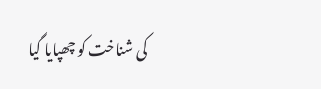کی شناخت کو چھپایا گیا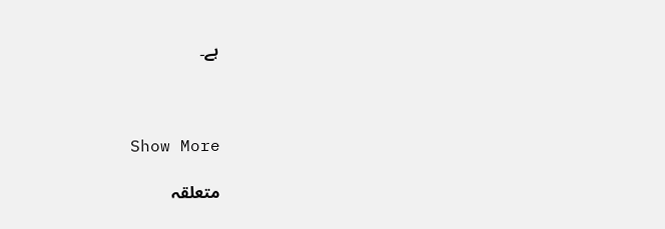ہے۔



Show More

متعلقہ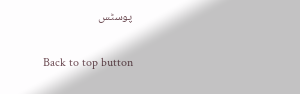پوسٹس

Back to top button